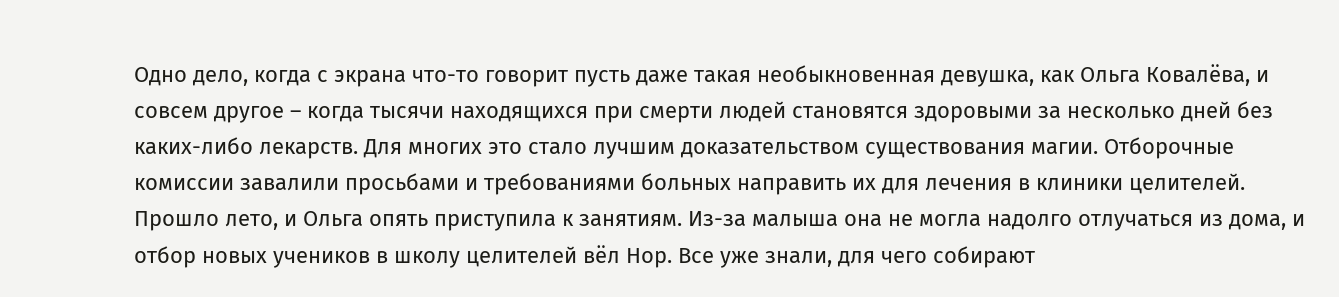Одно дело, когда с экрана что-то говорит пусть даже такая необыкновенная девушка, как Ольга Ковалёва, и совсем другое – когда тысячи находящихся при смерти людей становятся здоровыми за несколько дней без каких-либо лекарств. Для многих это стало лучшим доказательством существования магии. Отборочные комиссии завалили просьбами и требованиями больных направить их для лечения в клиники целителей.
Прошло лето, и Ольга опять приступила к занятиям. Из-за малыша она не могла надолго отлучаться из дома, и отбор новых учеников в школу целителей вёл Нор. Все уже знали, для чего собирают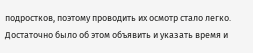подростков, поэтому проводить их осмотр стало легко. Достаточно было об этом объявить и указать время и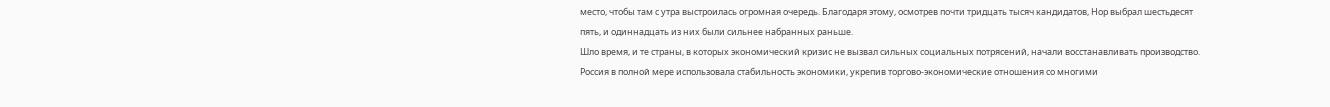место, чтобы там с утра выстроилась огромная очередь. Благодаря этому, осмотрев почти тридцать тысяч кандидатов, Нор выбрал шестьдесят пять, и одиннадцать из них были сильнее набранных раньше.
Шло время, и те страны, в которых экономический кризис не вызвал сильных социальных потрясений, начали восстанавливать производство. Россия в полной мере использовала стабильность экономики, укрепив торгово-экономические отношения со многими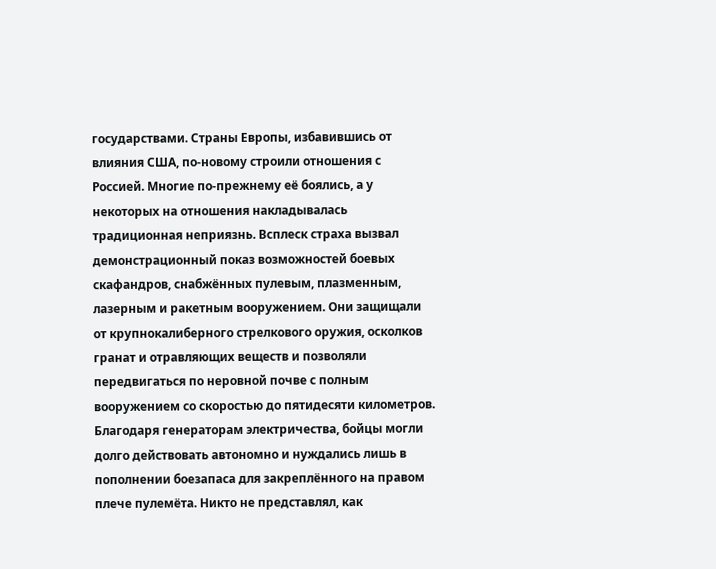государствами. Страны Европы, избавившись от влияния США, по-новому строили отношения с Россией. Многие по-прежнему её боялись, а у некоторых на отношения накладывалась традиционная неприязнь. Всплеск страха вызвал демонстрационный показ возможностей боевых скафандров, снабжённых пулевым, плазменным, лазерным и ракетным вооружением. Они защищали от крупнокалиберного стрелкового оружия, осколков гранат и отравляющих веществ и позволяли передвигаться по неровной почве с полным вооружением со скоростью до пятидесяти километров. Благодаря генераторам электричества, бойцы могли долго действовать автономно и нуждались лишь в пополнении боезапаса для закреплённого на правом плече пулемёта. Никто не представлял, как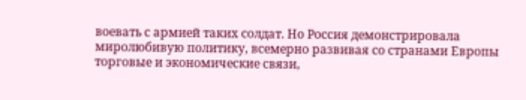воевать с армией таких солдат. Но Россия демонстрировала миролюбивую политику, всемерно развивая со странами Европы торговые и экономические связи,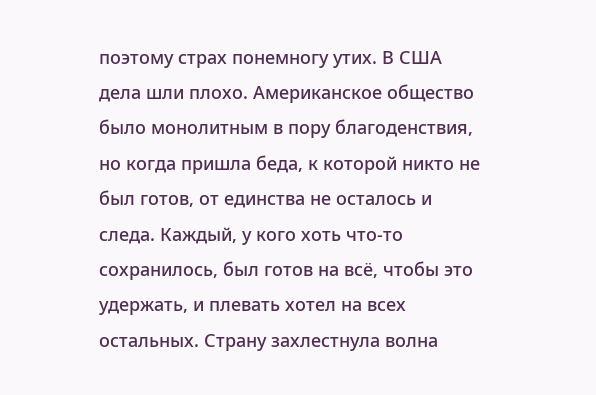поэтому страх понемногу утих. В США дела шли плохо. Американское общество было монолитным в пору благоденствия, но когда пришла беда, к которой никто не был готов, от единства не осталось и следа. Каждый, у кого хоть что-то сохранилось, был готов на всё, чтобы это удержать, и плевать хотел на всех остальных. Страну захлестнула волна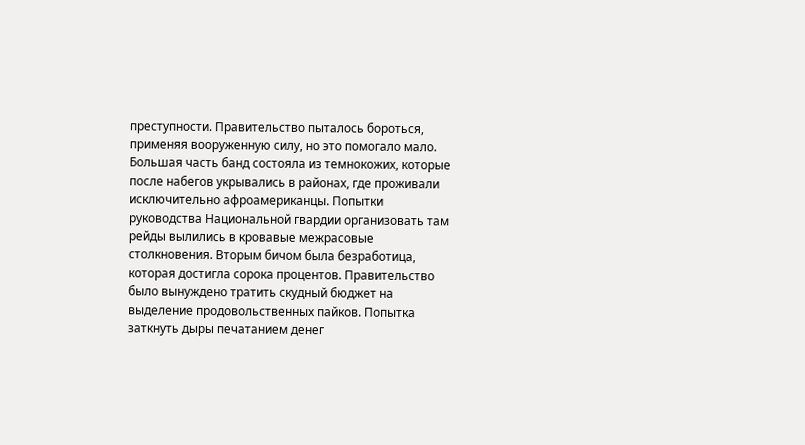преступности. Правительство пыталось бороться, применяя вооруженную силу, но это помогало мало. Большая часть банд состояла из темнокожих, которые после набегов укрывались в районах, где проживали исключительно афроамериканцы. Попытки руководства Национальной гвардии организовать там рейды вылились в кровавые межрасовые столкновения. Вторым бичом была безработица, которая достигла сорока процентов. Правительство было вынуждено тратить скудный бюджет на выделение продовольственных пайков. Попытка заткнуть дыры печатанием денег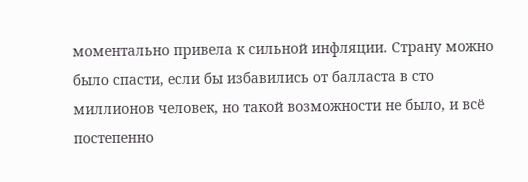моментально привела к сильной инфляции. Страну можно было спасти, если бы избавились от балласта в сто миллионов человек, но такой возможности не было, и всё постепенно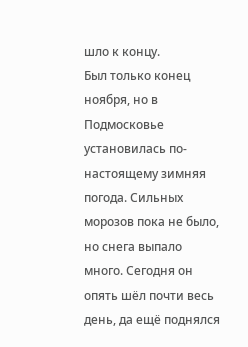шло к концу.
Был только конец ноября, но в Подмосковье установилась по-настоящему зимняя погода. Сильных морозов пока не было, но снега выпало много. Сегодня он опять шёл почти весь день, да ещё поднялся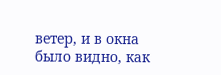ветер, и в окна было видно, как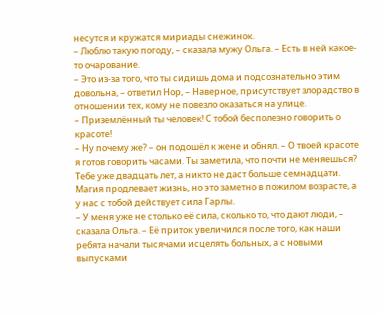несутся и кружатся мириады снежинок.
– Люблю такую погоду, – сказала мужу Ольга. – Есть в ней какое-то очарование.
– Это из-за того, что ты сидишь дома и подсознательно этим довольна, – ответил Нор, – Наверное, присутствует злорадство в отношении тех, кому не повезло оказаться на улице.
– Приземлённый ты человек! С тобой бесполезно говорить о красоте!
– Ну почему же? – он подошёл к жене и обнял. – О твоей красоте я готов говорить часами. Ты заметила, что почти не меняешься? Тебе уже двадцать лет, а никто не даст больше семнадцати. Магия продлевает жизнь, но это заметно в пожилом возрасте, а у нас с тобой действует сила Гарлы.
– У меня уже не столько её сила, сколько то, что дают люди, – сказала Ольга. – Её приток увеличился после того, как наши ребята начали тысячами исцелять больных, а с новыми выпусками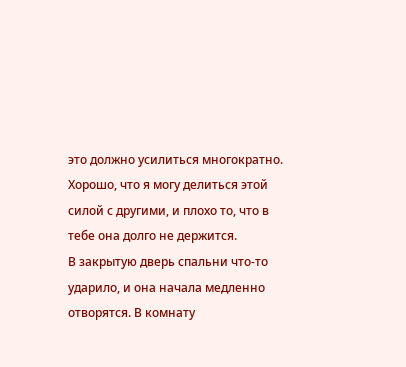это должно усилиться многократно. Хорошо, что я могу делиться этой силой с другими, и плохо то, что в тебе она долго не держится.
В закрытую дверь спальни что-то ударило, и она начала медленно отворятся. В комнату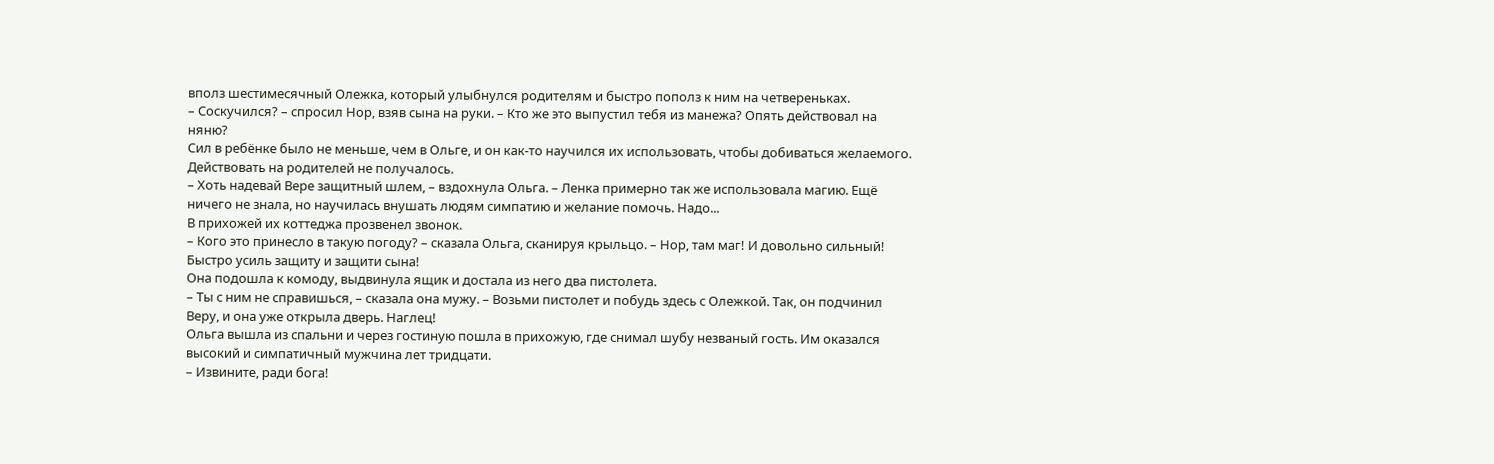вполз шестимесячный Олежка, который улыбнулся родителям и быстро пополз к ним на четвереньках.
– Соскучился? – спросил Нор, взяв сына на руки. – Кто же это выпустил тебя из манежа? Опять действовал на няню?
Сил в ребёнке было не меньше, чем в Ольге, и он как-то научился их использовать, чтобы добиваться желаемого. Действовать на родителей не получалось.
– Хоть надевай Вере защитный шлем, – вздохнула Ольга. – Ленка примерно так же использовала магию. Ещё ничего не знала, но научилась внушать людям симпатию и желание помочь. Надо...
В прихожей их коттеджа прозвенел звонок.
– Кого это принесло в такую погоду? – сказала Ольга, сканируя крыльцо. – Нор, там маг! И довольно сильный! Быстро усиль защиту и защити сына!
Она подошла к комоду, выдвинула ящик и достала из него два пистолета.
– Ты с ним не справишься, – сказала она мужу. – Возьми пистолет и побудь здесь с Олежкой. Так, он подчинил Веру, и она уже открыла дверь. Наглец!
Ольга вышла из спальни и через гостиную пошла в прихожую, где снимал шубу незваный гость. Им оказался высокий и симпатичный мужчина лет тридцати.
– Извините, ради бога!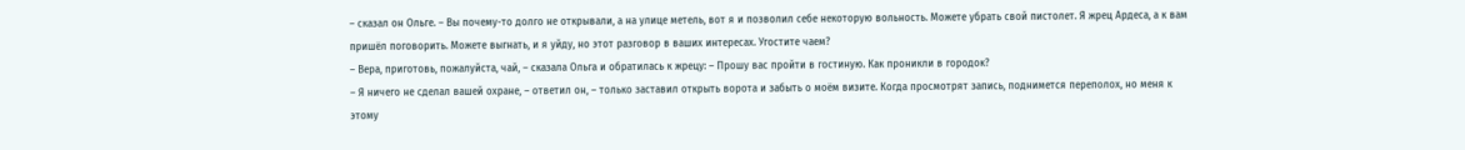– сказал он Ольге. – Вы почему-то долго не открывали, а на улице метель, вот я и позволил себе некоторую вольность. Можете убрать свой пистолет. Я жрец Ардеса, а к вам пришёл поговорить. Можете выгнать, и я уйду, но этот разговор в ваших интересах. Угостите чаем?
– Вера, приготовь, пожалуйста, чай, – сказала Ольга и обратилась к жрецу: – Прошу вас пройти в гостиную. Как проникли в городок?
– Я ничего не сделал вашей охране, – ответил он, – только заставил открыть ворота и забыть о моём визите. Когда просмотрят запись, поднимется переполох, но меня к этому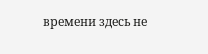времени здесь не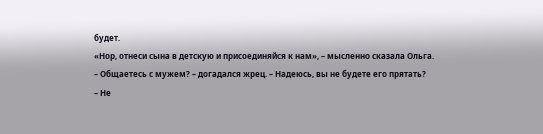будет.
«Нор, отнеси сына в детскую и присоединяйся к нам», – мысленно сказала Ольга.
– Общаетесь с мужем? – догадался жрец. – Надеюсь, вы не будете его прятать?
– Не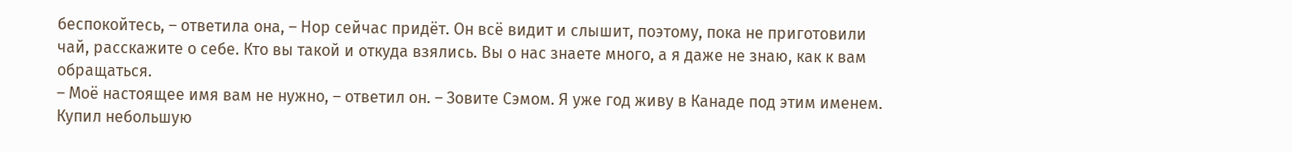беспокойтесь, – ответила она, – Нор сейчас придёт. Он всё видит и слышит, поэтому, пока не приготовили чай, расскажите о себе. Кто вы такой и откуда взялись. Вы о нас знаете много, а я даже не знаю, как к вам обращаться.
– Моё настоящее имя вам не нужно, – ответил он. – Зовите Сэмом. Я уже год живу в Канаде под этим именем. Купил небольшую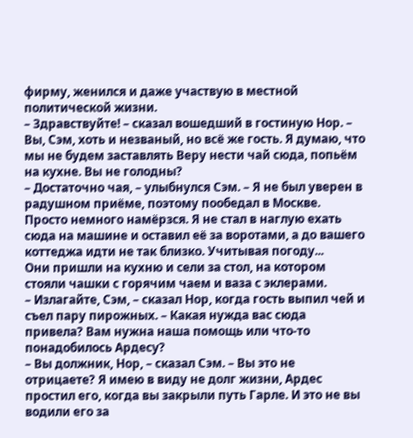фирму, женился и даже участвую в местной политической жизни.
– Здравствуйте! – сказал вошедший в гостиную Нор. – Вы, Сэм, хоть и незваный, но всё же гость. Я думаю, что мы не будем заставлять Веру нести чай сюда, попьём на кухне. Вы не голодны?
– Достаточно чая, – улыбнулся Сэм. – Я не был уверен в радушном приёме, поэтому пообедал в Москве. Просто немного намёрзся. Я не стал в наглую ехать сюда на машине и оставил её за воротами, а до вашего коттеджа идти не так близко. Учитывая погоду...
Они пришли на кухню и сели за стол, на котором стояли чашки с горячим чаем и ваза с эклерами.
– Излагайте, Сэм, – сказал Нор, когда гость выпил чей и съел пару пирожных. – Какая нужда вас сюда привела? Вам нужна наша помощь или что-то понадобилось Ардесу?
– Вы должник, Нор, – сказал Сэм. – Вы это не отрицаете? Я имею в виду не долг жизни, Ардес простил его, когда вы закрыли путь Гарле. И это не вы водили его за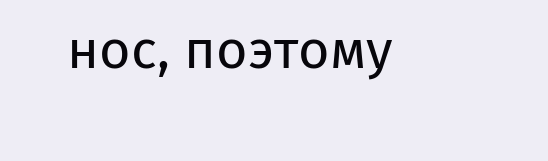нос, поэтому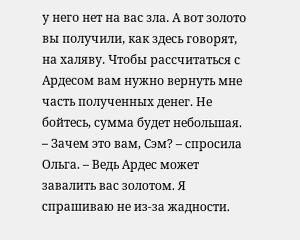у него нет на вас зла. А вот золото вы получили, как здесь говорят, на халяву. Чтобы рассчитаться с Ардесом вам нужно вернуть мне часть полученных денег. Не бойтесь, сумма будет небольшая.
– Зачем это вам, Сэм? – спросила Ольга. – Ведь Ардес может завалить вас золотом. Я спрашиваю не из-за жадности.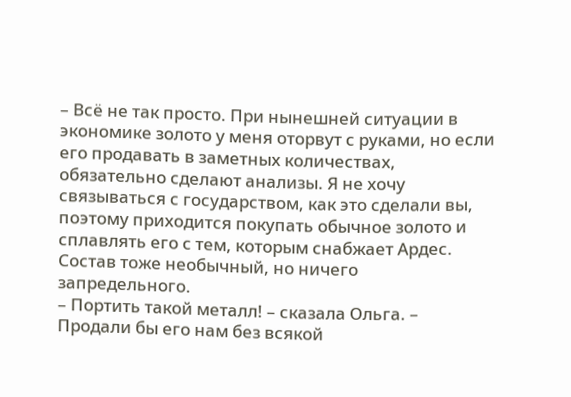– Всё не так просто. При нынешней ситуации в экономике золото у меня оторвут с руками, но если его продавать в заметных количествах, обязательно сделают анализы. Я не хочу связываться с государством, как это сделали вы, поэтому приходится покупать обычное золото и сплавлять его с тем, которым снабжает Ардес. Состав тоже необычный, но ничего запредельного.
– Портить такой металл! – сказала Ольга. – Продали бы его нам без всякой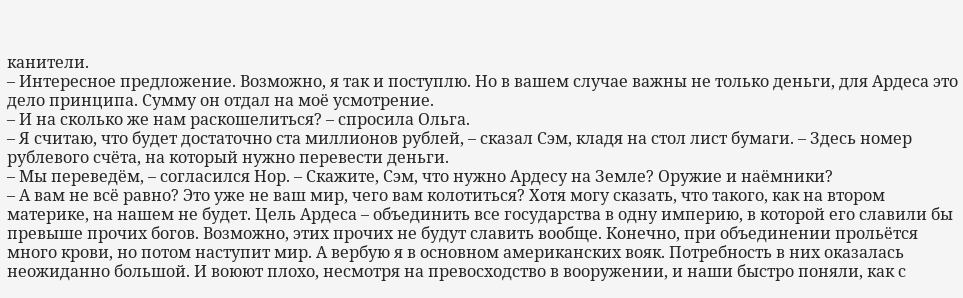канители.
– Интересное предложение. Возможно, я так и поступлю. Но в вашем случае важны не только деньги, для Ардеса это дело принципа. Сумму он отдал на моё усмотрение.
– И на сколько же нам раскошелиться? – спросила Ольга.
– Я считаю, что будет достаточно ста миллионов рублей, – сказал Сэм, кладя на стол лист бумаги. – Здесь номер рублевого счёта, на который нужно перевести деньги.
– Мы переведём, – согласился Нор. – Скажите, Сэм, что нужно Ардесу на Земле? Оружие и наёмники?
– А вам не всё равно? Это уже не ваш мир, чего вам колотиться? Хотя могу сказать, что такого, как на втором материке, на нашем не будет. Цель Ардеса – объединить все государства в одну империю, в которой его славили бы превыше прочих богов. Возможно, этих прочих не будут славить вообще. Конечно, при объединении прольётся много крови, но потом наступит мир. А вербую я в основном американских вояк. Потребность в них оказалась неожиданно большой. И воюют плохо, несмотря на превосходство в вооружении, и наши быстро поняли, как с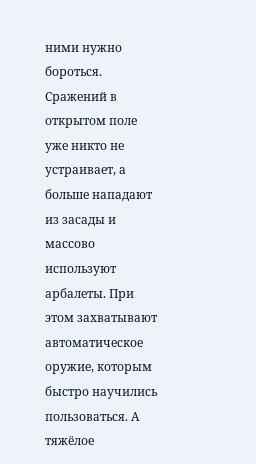ними нужно бороться. Сражений в открытом поле уже никто не устраивает, а больше нападают из засады и массово используют арбалеты. При этом захватывают автоматическое оружие, которым быстро научились пользоваться. А тяжёлое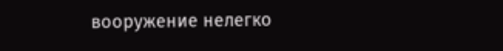вооружение нелегко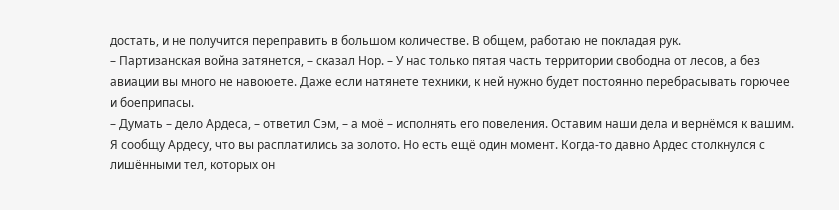достать, и не получится переправить в большом количестве. В общем, работаю не покладая рук.
– Партизанская война затянется, – сказал Нор. – У нас только пятая часть территории свободна от лесов, а без авиации вы много не навоюете. Даже если натянете техники, к ней нужно будет постоянно перебрасывать горючее и боеприпасы.
– Думать – дело Ардеса, – ответил Сэм, – а моё – исполнять его повеления. Оставим наши дела и вернёмся к вашим. Я сообщу Ардесу, что вы расплатились за золото. Но есть ещё один момент. Когда-то давно Ардес столкнулся с лишёнными тел, которых он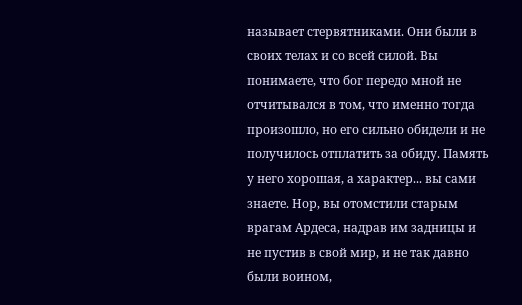называет стервятниками. Они были в своих телах и со всей силой. Вы понимаете, что бог передо мной не отчитывался в том, что именно тогда произошло, но его сильно обидели и не получилось отплатить за обиду. Память у него хорошая, а характер... вы сами знаете. Нор, вы отомстили старым врагам Ардеса, надрав им задницы и не пустив в свой мир, и не так давно были воином,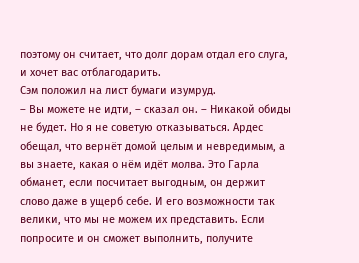поэтому он считает, что долг дорам отдал его слуга, и хочет вас отблагодарить.
Сэм положил на лист бумаги изумруд.
– Вы можете не идти, – сказал он. – Никакой обиды не будет. Но я не советую отказываться. Ардес обещал, что вернёт домой целым и невредимым, а вы знаете, какая о нём идёт молва. Это Гарла обманет, если посчитает выгодным, он держит слово даже в ущерб себе. И его возможности так велики, что мы не можем их представить. Если попросите и он сможет выполнить, получите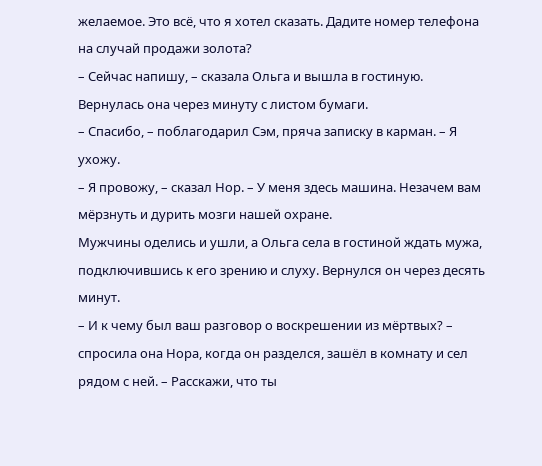желаемое. Это всё, что я хотел сказать. Дадите номер телефона на случай продажи золота?
– Сейчас напишу, – сказала Ольга и вышла в гостиную.
Вернулась она через минуту с листом бумаги.
– Спасибо, – поблагодарил Сэм, пряча записку в карман. – Я ухожу.
– Я провожу, – сказал Нор. – У меня здесь машина. Незачем вам мёрзнуть и дурить мозги нашей охране.
Мужчины оделись и ушли, а Ольга села в гостиной ждать мужа, подключившись к его зрению и слуху. Вернулся он через десять минут.
– И к чему был ваш разговор о воскрешении из мёртвых? – спросила она Нора, когда он разделся, зашёл в комнату и сел рядом с ней. – Расскажи, что ты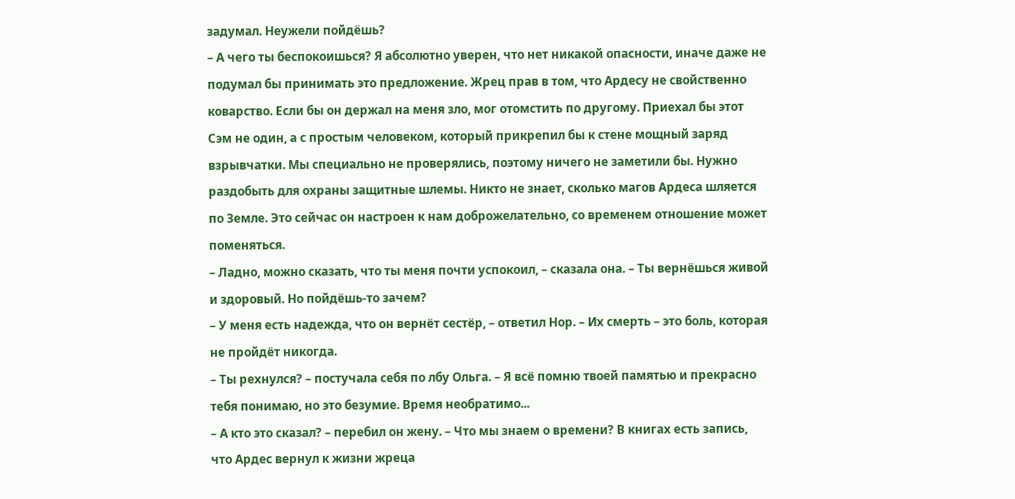задумал. Неужели пойдёшь?
– А чего ты беспокоишься? Я абсолютно уверен, что нет никакой опасности, иначе даже не подумал бы принимать это предложение. Жрец прав в том, что Ардесу не свойственно коварство. Если бы он держал на меня зло, мог отомстить по другому. Приехал бы этот Сэм не один, а с простым человеком, который прикрепил бы к стене мощный заряд взрывчатки. Мы специально не проверялись, поэтому ничего не заметили бы. Нужно раздобыть для охраны защитные шлемы. Никто не знает, сколько магов Ардеса шляется по Земле. Это сейчас он настроен к нам доброжелательно, со временем отношение может поменяться.
– Ладно, можно сказать, что ты меня почти успокоил, – сказала она. – Ты вернёшься живой и здоровый. Но пойдёшь-то зачем?
– У меня есть надежда, что он вернёт сестёр, – ответил Нор. – Их смерть – это боль, которая не пройдёт никогда.
– Ты рехнулся? – постучала себя по лбу Ольга. – Я всё помню твоей памятью и прекрасно тебя понимаю, но это безумие. Время необратимо...
– А кто это сказал? – перебил он жену. – Что мы знаем о времени? В книгах есть запись, что Ардес вернул к жизни жреца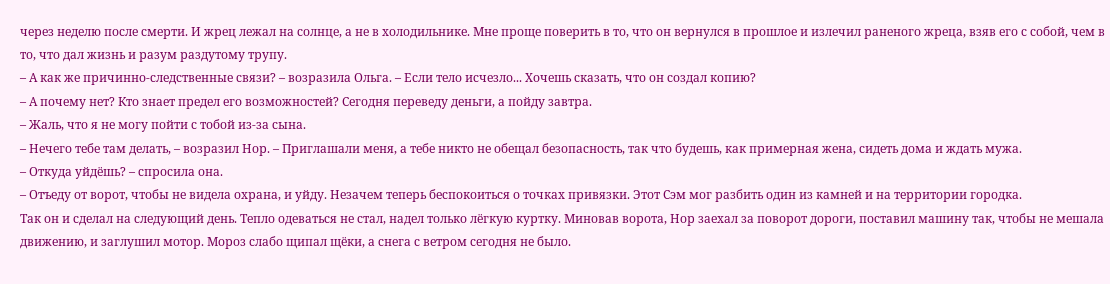через неделю после смерти. И жрец лежал на солнце, а не в холодильнике. Мне проще поверить в то, что он вернулся в прошлое и излечил раненого жреца, взяв его с собой, чем в то, что дал жизнь и разум раздутому трупу.
– А как же причинно-следственные связи? – возразила Ольга. – Если тело исчезло... Хочешь сказать, что он создал копию?
– А почему нет? Кто знает предел его возможностей? Сегодня переведу деньги, а пойду завтра.
– Жаль, что я не могу пойти с тобой из-за сына.
– Нечего тебе там делать, – возразил Нор. – Приглашали меня, а тебе никто не обещал безопасность, так что будешь, как примерная жена, сидеть дома и ждать мужа.
– Откуда уйдёшь? – спросила она.
– Отъеду от ворот, чтобы не видела охрана, и уйду. Незачем теперь беспокоиться о точках привязки. Этот Сэм мог разбить один из камней и на территории городка.
Так он и сделал на следующий день. Тепло одеваться не стал, надел только лёгкую куртку. Миновав ворота, Нор заехал за поворот дороги, поставил машину так, чтобы не мешала движению, и заглушил мотор. Мороз слабо щипал щёки, а снега с ветром сегодня не было.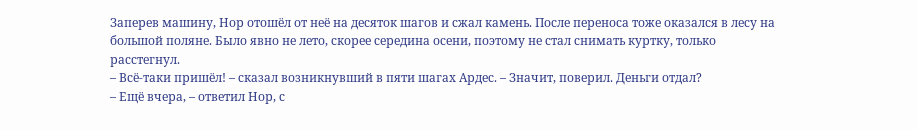Заперев машину, Нор отошёл от неё на десяток шагов и сжал камень. После переноса тоже оказался в лесу на большой поляне. Было явно не лето, скорее середина осени, поэтому не стал снимать куртку, только расстегнул.
– Всё-таки пришёл! – сказал возникнувший в пяти шагах Ардес. – Значит, поверил. Деньги отдал?
– Ещё вчера, – ответил Нор, с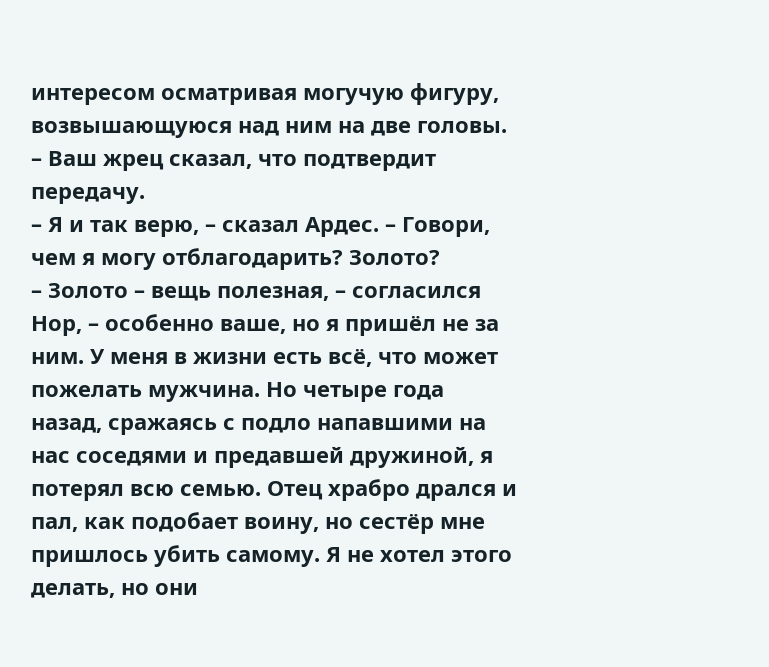интересом осматривая могучую фигуру, возвышающуюся над ним на две головы. – Ваш жрец сказал, что подтвердит передачу.
– Я и так верю, – сказал Ардес. – Говори, чем я могу отблагодарить? Золото?
– Золото – вещь полезная, – согласился Нор, – особенно ваше, но я пришёл не за ним. У меня в жизни есть всё, что может пожелать мужчина. Но четыре года назад, сражаясь с подло напавшими на нас соседями и предавшей дружиной, я потерял всю семью. Отец храбро дрался и пал, как подобает воину, но сестёр мне пришлось убить самому. Я не хотел этого делать, но они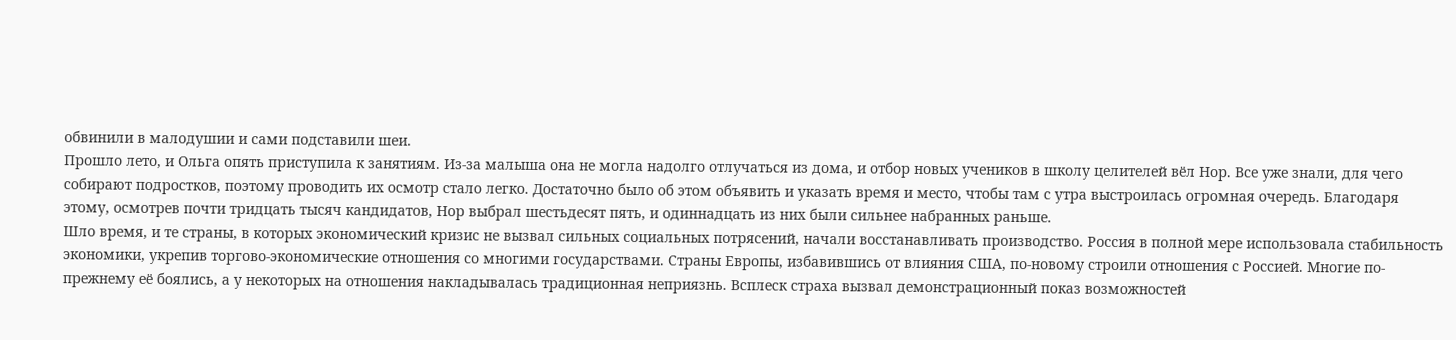обвинили в малодушии и сами подставили шеи.
Прошло лето, и Ольга опять приступила к занятиям. Из-за малыша она не могла надолго отлучаться из дома, и отбор новых учеников в школу целителей вёл Нор. Все уже знали, для чего собирают подростков, поэтому проводить их осмотр стало легко. Достаточно было об этом объявить и указать время и место, чтобы там с утра выстроилась огромная очередь. Благодаря этому, осмотрев почти тридцать тысяч кандидатов, Нор выбрал шестьдесят пять, и одиннадцать из них были сильнее набранных раньше.
Шло время, и те страны, в которых экономический кризис не вызвал сильных социальных потрясений, начали восстанавливать производство. Россия в полной мере использовала стабильность экономики, укрепив торгово-экономические отношения со многими государствами. Страны Европы, избавившись от влияния США, по-новому строили отношения с Россией. Многие по-прежнему её боялись, а у некоторых на отношения накладывалась традиционная неприязнь. Всплеск страха вызвал демонстрационный показ возможностей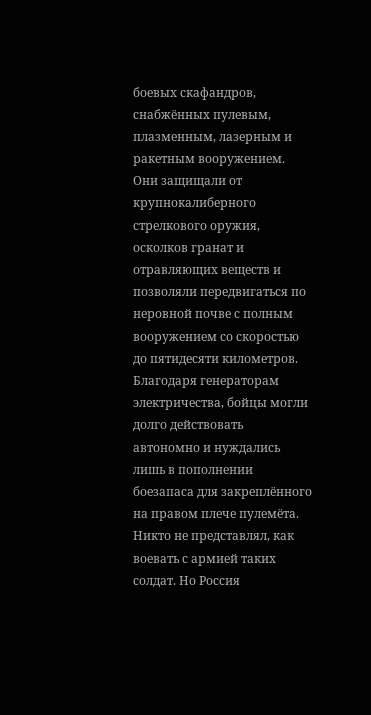боевых скафандров, снабжённых пулевым, плазменным, лазерным и ракетным вооружением. Они защищали от крупнокалиберного стрелкового оружия, осколков гранат и отравляющих веществ и позволяли передвигаться по неровной почве с полным вооружением со скоростью до пятидесяти километров. Благодаря генераторам электричества, бойцы могли долго действовать автономно и нуждались лишь в пополнении боезапаса для закреплённого на правом плече пулемёта. Никто не представлял, как воевать с армией таких солдат. Но Россия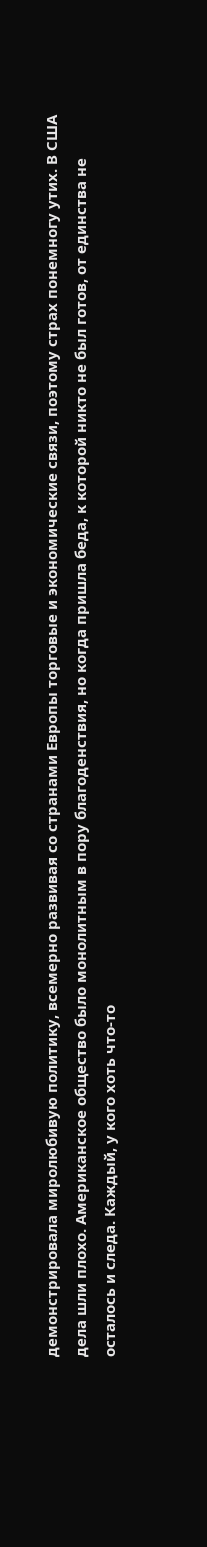демонстрировала миролюбивую политику, всемерно развивая со странами Европы торговые и экономические связи, поэтому страх понемногу утих. В США дела шли плохо. Американское общество было монолитным в пору благоденствия, но когда пришла беда, к которой никто не был готов, от единства не осталось и следа. Каждый, у кого хоть что-то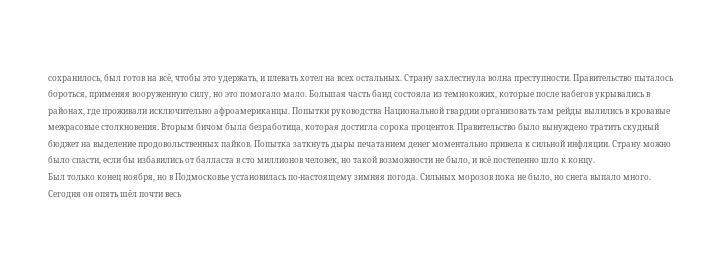сохранилось, был готов на всё, чтобы это удержать, и плевать хотел на всех остальных. Страну захлестнула волна преступности. Правительство пыталось бороться, применяя вооруженную силу, но это помогало мало. Большая часть банд состояла из темнокожих, которые после набегов укрывались в районах, где проживали исключительно афроамериканцы. Попытки руководства Национальной гвардии организовать там рейды вылились в кровавые межрасовые столкновения. Вторым бичом была безработица, которая достигла сорока процентов. Правительство было вынуждено тратить скудный бюджет на выделение продовольственных пайков. Попытка заткнуть дыры печатанием денег моментально привела к сильной инфляции. Страну можно было спасти, если бы избавились от балласта в сто миллионов человек, но такой возможности не было, и всё постепенно шло к концу.
Был только конец ноября, но в Подмосковье установилась по-настоящему зимняя погода. Сильных морозов пока не было, но снега выпало много. Сегодня он опять шёл почти весь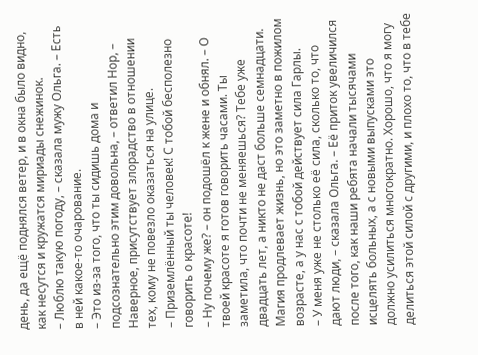день, да ещё поднялся ветер, и в окна было видно, как несутся и кружатся мириады снежинок.
– Люблю такую погоду, – сказала мужу Ольга. – Есть в ней какое-то очарование.
– Это из-за того, что ты сидишь дома и подсознательно этим довольна, – ответил Нор, – Наверное, присутствует злорадство в отношении тех, кому не повезло оказаться на улице.
– Приземлённый ты человек! С тобой бесполезно говорить о красоте!
– Ну почему же? – он подошёл к жене и обнял. – О твоей красоте я готов говорить часами. Ты заметила, что почти не меняешься? Тебе уже двадцать лет, а никто не даст больше семнадцати. Магия продлевает жизнь, но это заметно в пожилом возрасте, а у нас с тобой действует сила Гарлы.
– У меня уже не столько её сила, сколько то, что дают люди, – сказала Ольга. – Её приток увеличился после того, как наши ребята начали тысячами исцелять больных, а с новыми выпусками это должно усилиться многократно. Хорошо, что я могу делиться этой силой с другими, и плохо то, что в тебе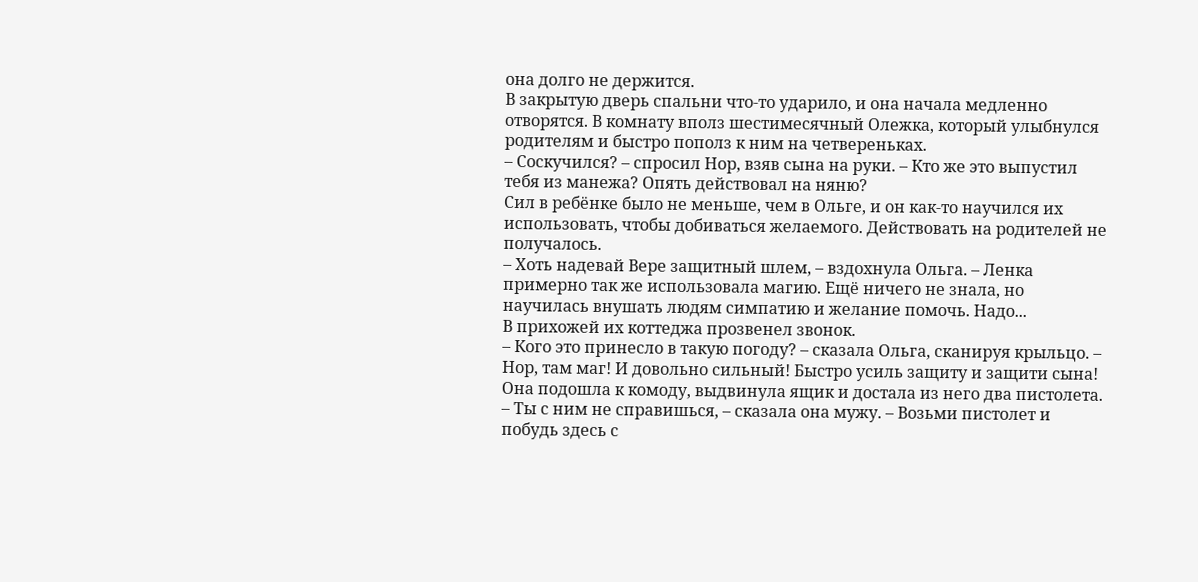она долго не держится.
В закрытую дверь спальни что-то ударило, и она начала медленно отворятся. В комнату вполз шестимесячный Олежка, который улыбнулся родителям и быстро пополз к ним на четвереньках.
– Соскучился? – спросил Нор, взяв сына на руки. – Кто же это выпустил тебя из манежа? Опять действовал на няню?
Сил в ребёнке было не меньше, чем в Ольге, и он как-то научился их использовать, чтобы добиваться желаемого. Действовать на родителей не получалось.
– Хоть надевай Вере защитный шлем, – вздохнула Ольга. – Ленка примерно так же использовала магию. Ещё ничего не знала, но научилась внушать людям симпатию и желание помочь. Надо...
В прихожей их коттеджа прозвенел звонок.
– Кого это принесло в такую погоду? – сказала Ольга, сканируя крыльцо. – Нор, там маг! И довольно сильный! Быстро усиль защиту и защити сына!
Она подошла к комоду, выдвинула ящик и достала из него два пистолета.
– Ты с ним не справишься, – сказала она мужу. – Возьми пистолет и побудь здесь с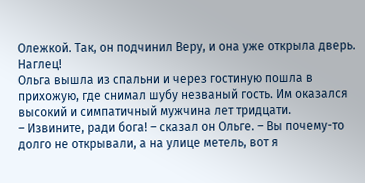Олежкой. Так, он подчинил Веру, и она уже открыла дверь. Наглец!
Ольга вышла из спальни и через гостиную пошла в прихожую, где снимал шубу незваный гость. Им оказался высокий и симпатичный мужчина лет тридцати.
– Извините, ради бога! – сказал он Ольге. – Вы почему-то долго не открывали, а на улице метель, вот я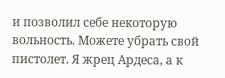и позволил себе некоторую вольность. Можете убрать свой пистолет. Я жрец Ардеса, а к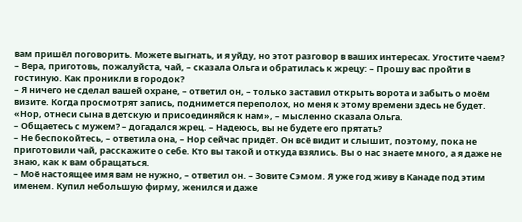вам пришёл поговорить. Можете выгнать, и я уйду, но этот разговор в ваших интересах. Угостите чаем?
– Вера, приготовь, пожалуйста, чай, – сказала Ольга и обратилась к жрецу: – Прошу вас пройти в гостиную. Как проникли в городок?
– Я ничего не сделал вашей охране, – ответил он, – только заставил открыть ворота и забыть о моём визите. Когда просмотрят запись, поднимется переполох, но меня к этому времени здесь не будет.
«Нор, отнеси сына в детскую и присоединяйся к нам», – мысленно сказала Ольга.
– Общаетесь с мужем? – догадался жрец. – Надеюсь, вы не будете его прятать?
– Не беспокойтесь, – ответила она, – Нор сейчас придёт. Он всё видит и слышит, поэтому, пока не приготовили чай, расскажите о себе. Кто вы такой и откуда взялись. Вы о нас знаете много, а я даже не знаю, как к вам обращаться.
– Моё настоящее имя вам не нужно, – ответил он. – Зовите Сэмом. Я уже год живу в Канаде под этим именем. Купил небольшую фирму, женился и даже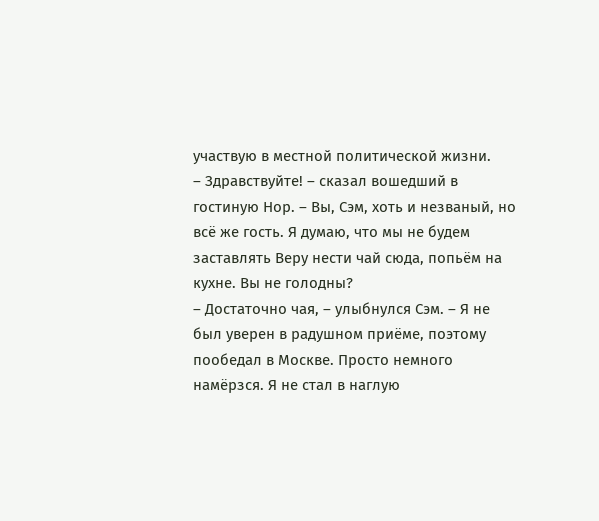участвую в местной политической жизни.
– Здравствуйте! – сказал вошедший в гостиную Нор. – Вы, Сэм, хоть и незваный, но всё же гость. Я думаю, что мы не будем заставлять Веру нести чай сюда, попьём на кухне. Вы не голодны?
– Достаточно чая, – улыбнулся Сэм. – Я не был уверен в радушном приёме, поэтому пообедал в Москве. Просто немного намёрзся. Я не стал в наглую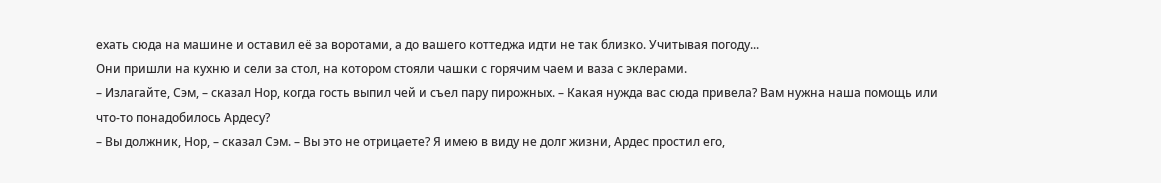ехать сюда на машине и оставил её за воротами, а до вашего коттеджа идти не так близко. Учитывая погоду...
Они пришли на кухню и сели за стол, на котором стояли чашки с горячим чаем и ваза с эклерами.
– Излагайте, Сэм, – сказал Нор, когда гость выпил чей и съел пару пирожных. – Какая нужда вас сюда привела? Вам нужна наша помощь или что-то понадобилось Ардесу?
– Вы должник, Нор, – сказал Сэм. – Вы это не отрицаете? Я имею в виду не долг жизни, Ардес простил его,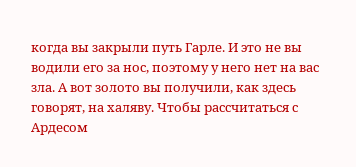когда вы закрыли путь Гарле. И это не вы водили его за нос, поэтому у него нет на вас зла. А вот золото вы получили, как здесь говорят, на халяву. Чтобы рассчитаться с Ардесом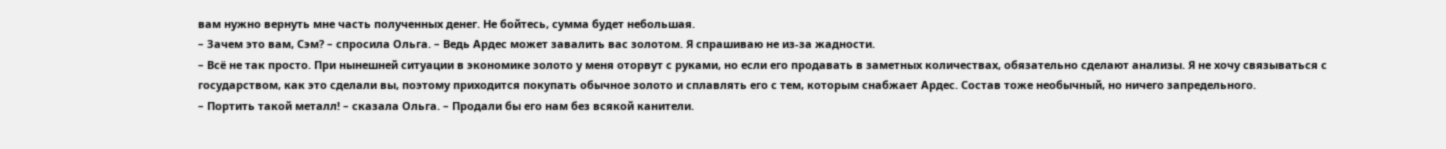вам нужно вернуть мне часть полученных денег. Не бойтесь, сумма будет небольшая.
– Зачем это вам, Сэм? – спросила Ольга. – Ведь Ардес может завалить вас золотом. Я спрашиваю не из-за жадности.
– Всё не так просто. При нынешней ситуации в экономике золото у меня оторвут с руками, но если его продавать в заметных количествах, обязательно сделают анализы. Я не хочу связываться с государством, как это сделали вы, поэтому приходится покупать обычное золото и сплавлять его с тем, которым снабжает Ардес. Состав тоже необычный, но ничего запредельного.
– Портить такой металл! – сказала Ольга. – Продали бы его нам без всякой канители.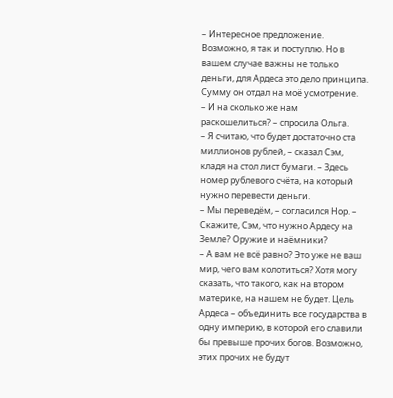– Интересное предложение. Возможно, я так и поступлю. Но в вашем случае важны не только деньги, для Ардеса это дело принципа. Сумму он отдал на моё усмотрение.
– И на сколько же нам раскошелиться? – спросила Ольга.
– Я считаю, что будет достаточно ста миллионов рублей, – сказал Сэм, кладя на стол лист бумаги. – Здесь номер рублевого счёта, на который нужно перевести деньги.
– Мы переведём, – согласился Нор. – Скажите, Сэм, что нужно Ардесу на Земле? Оружие и наёмники?
– А вам не всё равно? Это уже не ваш мир, чего вам колотиться? Хотя могу сказать, что такого, как на втором материке, на нашем не будет. Цель Ардеса – объединить все государства в одну империю, в которой его славили бы превыше прочих богов. Возможно, этих прочих не будут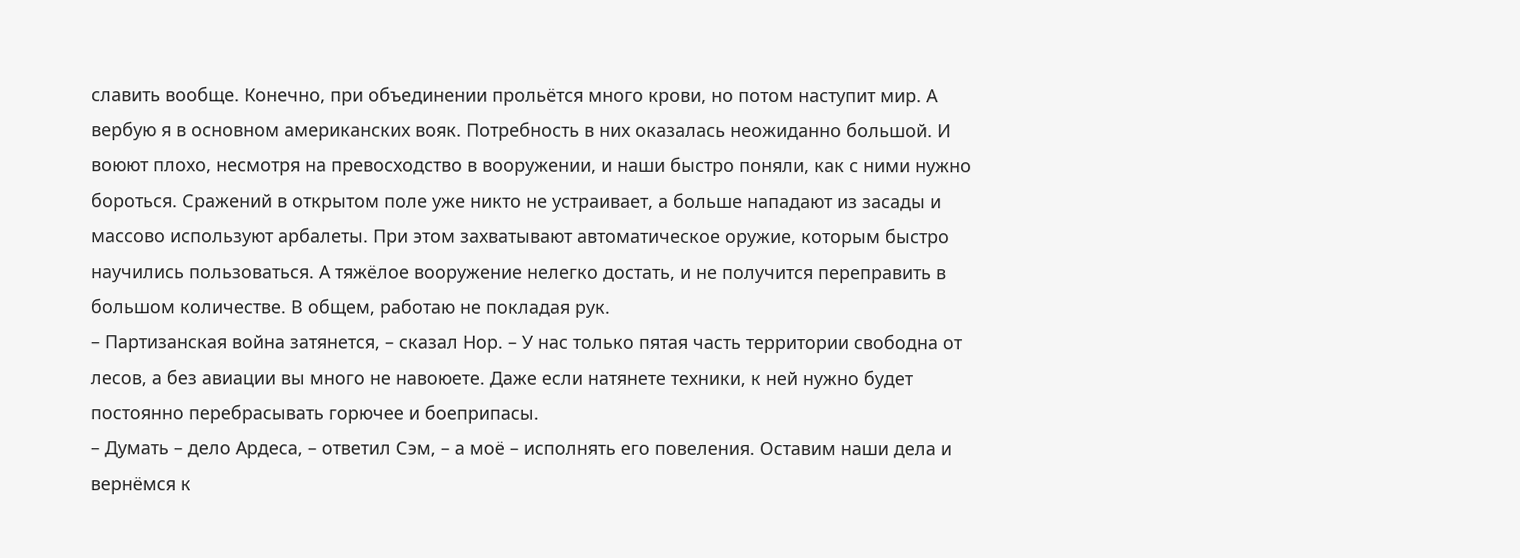славить вообще. Конечно, при объединении прольётся много крови, но потом наступит мир. А вербую я в основном американских вояк. Потребность в них оказалась неожиданно большой. И воюют плохо, несмотря на превосходство в вооружении, и наши быстро поняли, как с ними нужно бороться. Сражений в открытом поле уже никто не устраивает, а больше нападают из засады и массово используют арбалеты. При этом захватывают автоматическое оружие, которым быстро научились пользоваться. А тяжёлое вооружение нелегко достать, и не получится переправить в большом количестве. В общем, работаю не покладая рук.
– Партизанская война затянется, – сказал Нор. – У нас только пятая часть территории свободна от лесов, а без авиации вы много не навоюете. Даже если натянете техники, к ней нужно будет постоянно перебрасывать горючее и боеприпасы.
– Думать – дело Ардеса, – ответил Сэм, – а моё – исполнять его повеления. Оставим наши дела и вернёмся к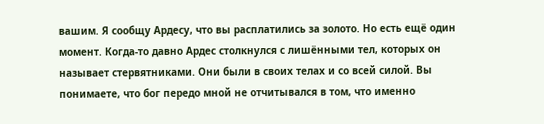вашим. Я сообщу Ардесу, что вы расплатились за золото. Но есть ещё один момент. Когда-то давно Ардес столкнулся с лишёнными тел, которых он называет стервятниками. Они были в своих телах и со всей силой. Вы понимаете, что бог передо мной не отчитывался в том, что именно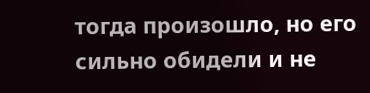тогда произошло, но его сильно обидели и не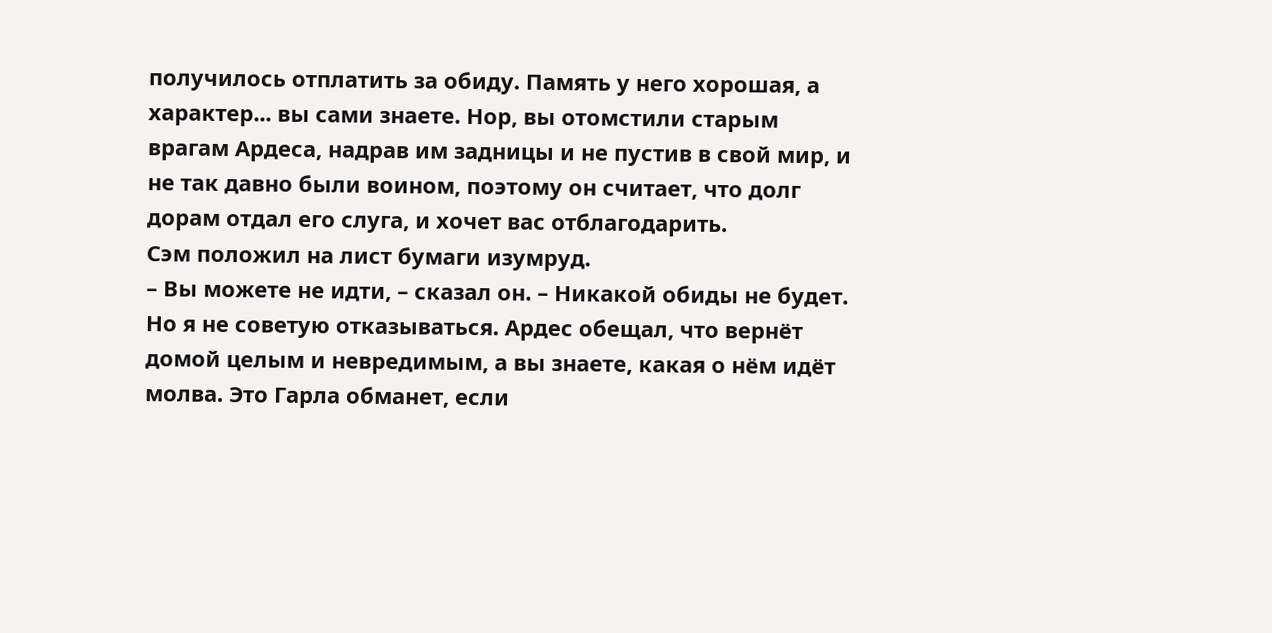получилось отплатить за обиду. Память у него хорошая, а характер... вы сами знаете. Нор, вы отомстили старым врагам Ардеса, надрав им задницы и не пустив в свой мир, и не так давно были воином, поэтому он считает, что долг дорам отдал его слуга, и хочет вас отблагодарить.
Сэм положил на лист бумаги изумруд.
– Вы можете не идти, – сказал он. – Никакой обиды не будет. Но я не советую отказываться. Ардес обещал, что вернёт домой целым и невредимым, а вы знаете, какая о нём идёт молва. Это Гарла обманет, если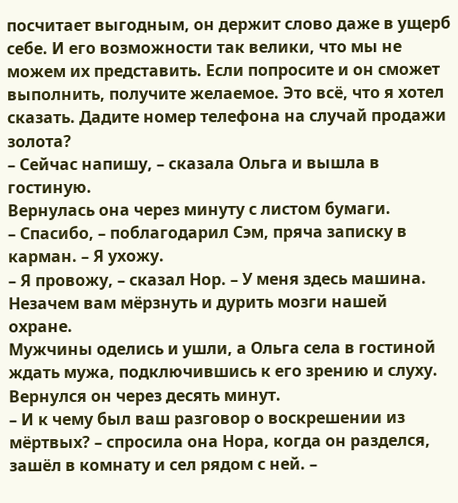посчитает выгодным, он держит слово даже в ущерб себе. И его возможности так велики, что мы не можем их представить. Если попросите и он сможет выполнить, получите желаемое. Это всё, что я хотел сказать. Дадите номер телефона на случай продажи золота?
– Сейчас напишу, – сказала Ольга и вышла в гостиную.
Вернулась она через минуту с листом бумаги.
– Спасибо, – поблагодарил Сэм, пряча записку в карман. – Я ухожу.
– Я провожу, – сказал Нор. – У меня здесь машина. Незачем вам мёрзнуть и дурить мозги нашей охране.
Мужчины оделись и ушли, а Ольга села в гостиной ждать мужа, подключившись к его зрению и слуху. Вернулся он через десять минут.
– И к чему был ваш разговор о воскрешении из мёртвых? – спросила она Нора, когда он разделся, зашёл в комнату и сел рядом с ней. –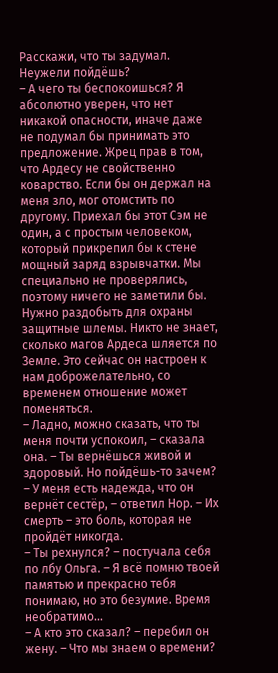Расскажи, что ты задумал. Неужели пойдёшь?
– А чего ты беспокоишься? Я абсолютно уверен, что нет никакой опасности, иначе даже не подумал бы принимать это предложение. Жрец прав в том, что Ардесу не свойственно коварство. Если бы он держал на меня зло, мог отомстить по другому. Приехал бы этот Сэм не один, а с простым человеком, который прикрепил бы к стене мощный заряд взрывчатки. Мы специально не проверялись, поэтому ничего не заметили бы. Нужно раздобыть для охраны защитные шлемы. Никто не знает, сколько магов Ардеса шляется по Земле. Это сейчас он настроен к нам доброжелательно, со временем отношение может поменяться.
– Ладно, можно сказать, что ты меня почти успокоил, – сказала она. – Ты вернёшься живой и здоровый. Но пойдёшь-то зачем?
– У меня есть надежда, что он вернёт сестёр, – ответил Нор. – Их смерть – это боль, которая не пройдёт никогда.
– Ты рехнулся? – постучала себя по лбу Ольга. – Я всё помню твоей памятью и прекрасно тебя понимаю, но это безумие. Время необратимо...
– А кто это сказал? – перебил он жену. – Что мы знаем о времени?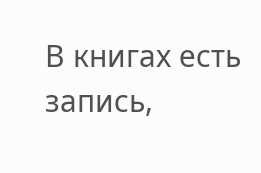В книгах есть запись,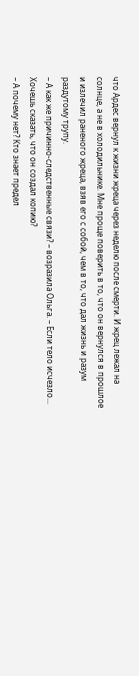что Ардес вернул к жизни жреца через неделю после смерти. И жрец лежал на солнце, а не в холодильнике. Мне проще поверить в то, что он вернулся в прошлое и излечил раненого жреца, взяв его с собой, чем в то, что дал жизнь и разум раздутому трупу.
– А как же причинно-следственные связи? – возразила Ольга. – Если тело исчезло... Хочешь сказать, что он создал копию?
– А почему нет? Кто знает предел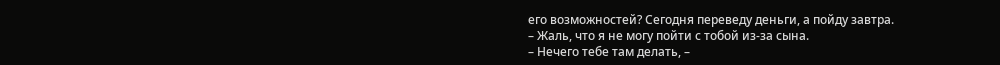его возможностей? Сегодня переведу деньги, а пойду завтра.
– Жаль, что я не могу пойти с тобой из-за сына.
– Нечего тебе там делать, –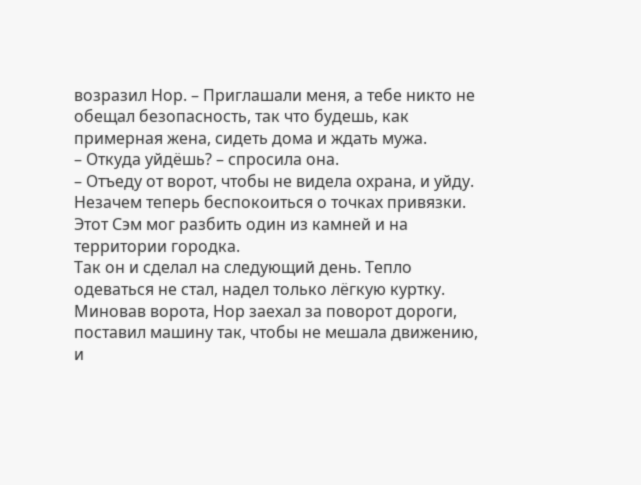возразил Нор. – Приглашали меня, а тебе никто не обещал безопасность, так что будешь, как примерная жена, сидеть дома и ждать мужа.
– Откуда уйдёшь? – спросила она.
– Отъеду от ворот, чтобы не видела охрана, и уйду. Незачем теперь беспокоиться о точках привязки. Этот Сэм мог разбить один из камней и на территории городка.
Так он и сделал на следующий день. Тепло одеваться не стал, надел только лёгкую куртку. Миновав ворота, Нор заехал за поворот дороги, поставил машину так, чтобы не мешала движению, и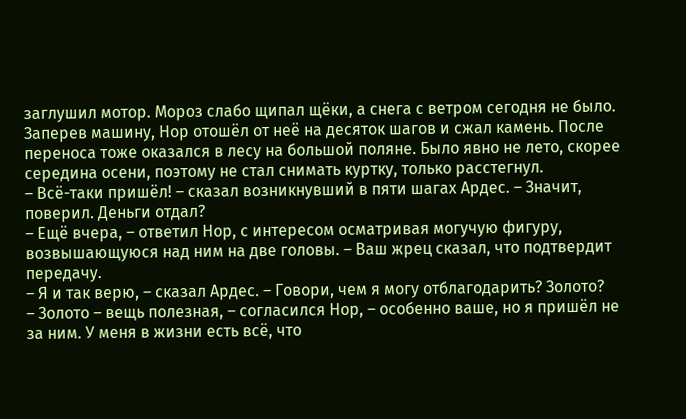заглушил мотор. Мороз слабо щипал щёки, а снега с ветром сегодня не было. Заперев машину, Нор отошёл от неё на десяток шагов и сжал камень. После переноса тоже оказался в лесу на большой поляне. Было явно не лето, скорее середина осени, поэтому не стал снимать куртку, только расстегнул.
– Всё-таки пришёл! – сказал возникнувший в пяти шагах Ардес. – Значит, поверил. Деньги отдал?
– Ещё вчера, – ответил Нор, с интересом осматривая могучую фигуру, возвышающуюся над ним на две головы. – Ваш жрец сказал, что подтвердит передачу.
– Я и так верю, – сказал Ардес. – Говори, чем я могу отблагодарить? Золото?
– Золото – вещь полезная, – согласился Нор, – особенно ваше, но я пришёл не за ним. У меня в жизни есть всё, что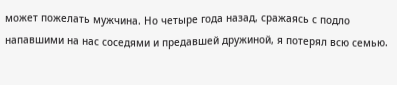может пожелать мужчина. Но четыре года назад, сражаясь с подло напавшими на нас соседями и предавшей дружиной, я потерял всю семью.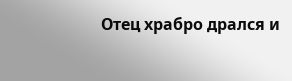Отец храбро дрался и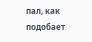пал, как подобает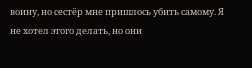воину, но сестёр мне пришлось убить самому. Я не хотел этого делать, но они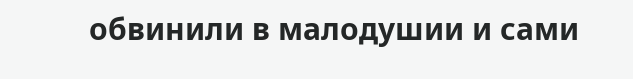обвинили в малодушии и сами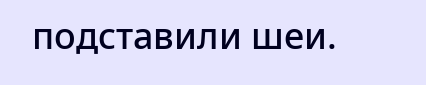подставили шеи.